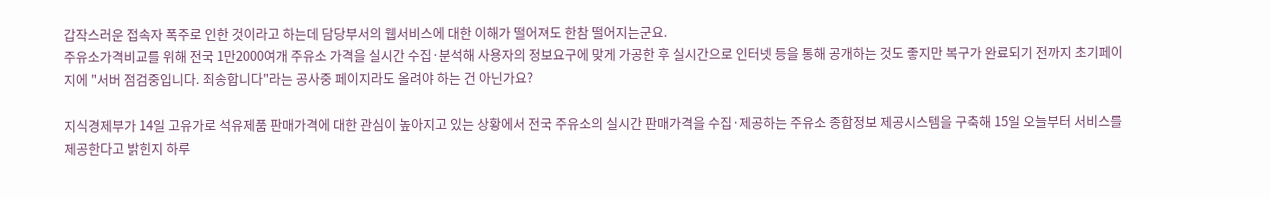갑작스러운 접속자 폭주로 인한 것이라고 하는데 담당부서의 웹서비스에 대한 이해가 떨어져도 한참 떨어지는군요.
주유소가격비교를 위해 전국 1만2000여개 주유소 가격을 실시간 수집·분석해 사용자의 정보요구에 맞게 가공한 후 실시간으로 인터넷 등을 통해 공개하는 것도 좋지만 복구가 완료되기 전까지 초기페이지에 "서버 점검중입니다. 죄송합니다"라는 공사중 페이지라도 올려야 하는 건 아닌가요?

지식경제부가 14일 고유가로 석유제품 판매가격에 대한 관심이 높아지고 있는 상황에서 전국 주유소의 실시간 판매가격을 수집·제공하는 주유소 종합정보 제공시스템을 구축해 15일 오늘부터 서비스를 제공한다고 밝힌지 하루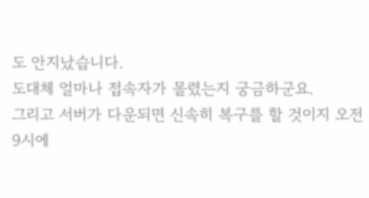도 안지났습니다.
도대체 얼마나 접속자가 몰렸는지 궁금하군요.
그리고 서버가 다운되면 신속히 복구를 할 것이지 오전 9시에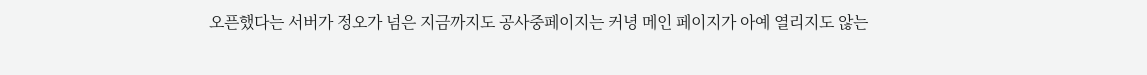오픈했다는 서버가 정오가 넘은 지금까지도 공사중페이지는 커녕 메인 페이지가 아예 열리지도 않는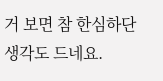거 보면 참 한심하단 생각도 드네요.